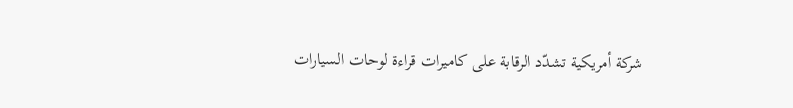شركة أمريكية تشدّد الرقابة على كاميرات قراءة لوحات السيارات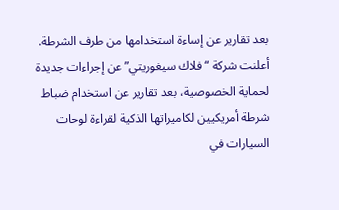بعد تقارير عن إساءة استخدامها من طرف الشرطة.
أعلنت شركة “فلاك سيغوريتي” عن إجراءات جديدة لحماية الخصوصية، بعد تقارير عن استخدام ضباط شرطة أمريكيين لكاميراتها الذكية لقراءة لوحات السيارات في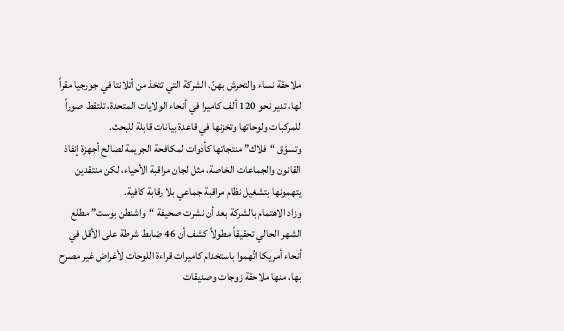ملاحقة نساء والتحرش بهنّ. الشركة التي تتخذ من أتلانتا في جورجيا مقراً لها، تدير نحو 120 ألف كاميرا في أنحاء الولايات المتحدة، تلتقط صوراً للمركبات ولوحاتها وتخزنها في قاعدة بيانات قابلة للبحث.
وتسوّق “فلاك” منتجاتها كأدوات لمكافحة الجريمة لصالح أجهزة إنفاذ القانون والجماعات الخاصة، مثل لجان مراقبة الأحياء، لكن منتقدين يتهمونها بتشغيل نظام مراقبة جماعي بلا رقابة كافية.
وزاد الاهتمام بالشركة بعد أن نشرت صحيفة “واشنطن بوست” مطلع الشهر الحالي تحقيقاً مطولاً كشف أن 46 ضابط شرطة على الأقل في أنحاء أمريكا اتُهموا باستخدام كاميرات قراءة اللوحات لأغراض غير مصرح بها، منها ملاحقة زوجات وصديقات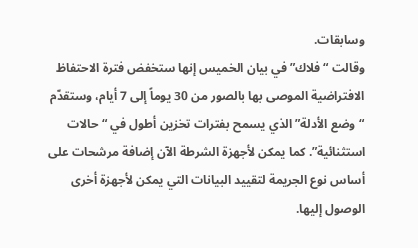وسابقات.
وقالت “فلاك” في بيان الخميس إنها ستخفض فترة الاحتفاظ الافتراضية الموصى بها بالصور من 30 يوماً إلى 7 أيام، وستقدّم “وضع الأدلة” الذي يسمح بفترات تخزين أطول في “حالات استثنائية”. كما يمكن لأجهزة الشرطة الآن إضافة مرشحات على أساس نوع الجريمة لتقييد البيانات التي يمكن لأجهزة أخرى الوصول إليها.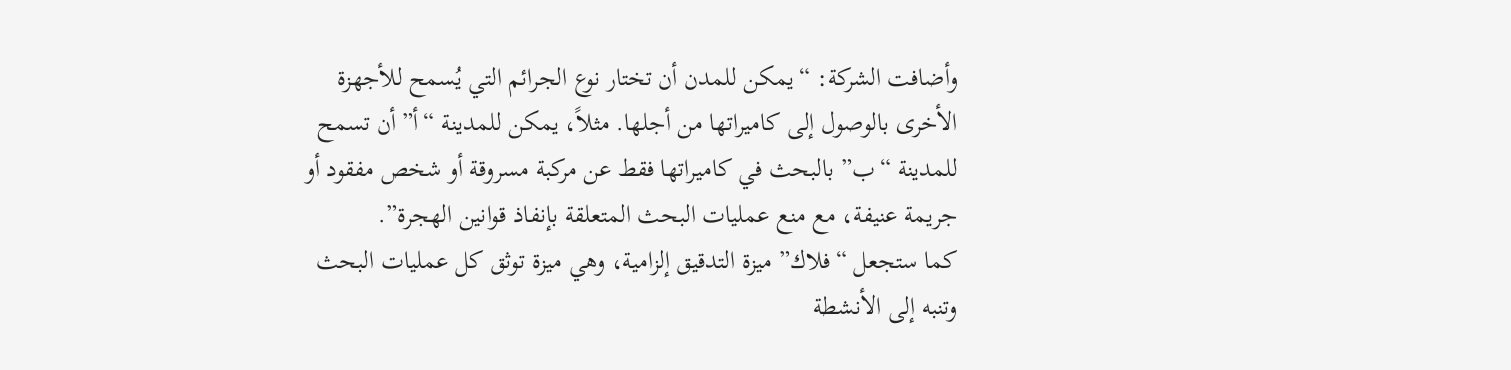وأضافت الشركة: “يمكن للمدن أن تختار نوع الجرائم التي يُسمح للأجهزة الأخرى بالوصول إلى كاميراتها من أجلها. مثلاً، يمكن للمدينة “أ” أن تسمح للمدينة “ب” بالبحث في كاميراتها فقط عن مركبة مسروقة أو شخص مفقود أو جريمة عنيفة، مع منع عمليات البحث المتعلقة بإنفاذ قوانين الهجرة”.
كما ستجعل “فلاك” ميزة التدقيق إلزامية، وهي ميزة توثق كل عمليات البحث وتنبه إلى الأنشطة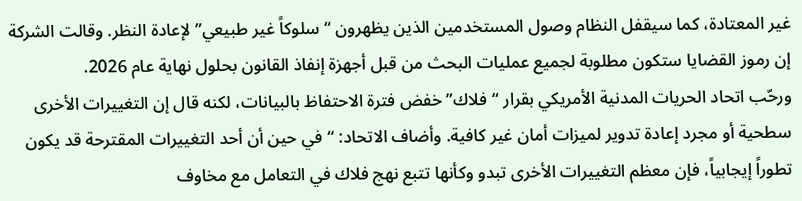غير المعتادة، كما سيقفل النظام وصول المستخدمين الذين يظهرون “سلوكاً غير طبيعي” لإعادة النظر. وقالت الشركة إن رموز القضايا ستكون مطلوبة لجميع عمليات البحث من قبل أجهزة إنفاذ القانون بحلول نهاية عام 2026.
ورحّب اتحاد الحريات المدنية الأمريكي بقرار “فلاك” خفض فترة الاحتفاظ بالبيانات، لكنه قال إن التغييرات الأخرى سطحية أو مجرد إعادة تدوير لميزات أمان غير كافية. وأضاف الاتحاد: “في حين أن أحد التغييرات المقترحة قد يكون تطوراً إيجابياً، فإن معظم التغييرات الأخرى تبدو وكأنها تتبع نهج فلاك في التعامل مع مخاوف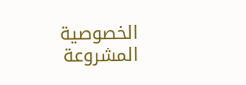الخصوصية المشروعة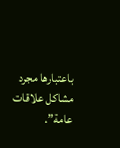باعتبارها مجرد مشاكل علاقات عامة”.